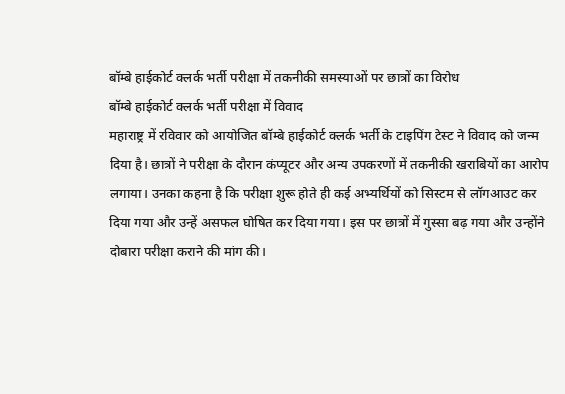बॉम्बे हाईकोर्ट क्लर्क भर्ती परीक्षा में तकनीकी समस्याओं पर छात्रों का विरोध
बॉम्बे हाईकोर्ट क्लर्क भर्ती परीक्षा में विवाद
महाराष्ट्र में रविवार को आयोजित बॉम्बे हाईकोर्ट क्लर्क भर्ती के टाइपिंग टेस्ट ने विवाद को जन्म दिया है। छात्रों ने परीक्षा के दौरान कंप्यूटर और अन्य उपकरणों में तकनीकी खराबियों का आरोप लगाया। उनका कहना है कि परीक्षा शुरू होते ही कई अभ्यर्थियों को सिस्टम से लॉगआउट कर दिया गया और उन्हें असफल घोषित कर दिया गया। इस पर छात्रों में गुस्सा बढ़ गया और उन्होंने दोबारा परीक्षा कराने की मांग की।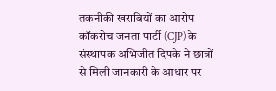तकनीकी खराबियों का आरोप
कॉकरोच जनता पार्टी (CJP) के संस्थापक अभिजीत दिपके ने छात्रों से मिली जानकारी के आधार पर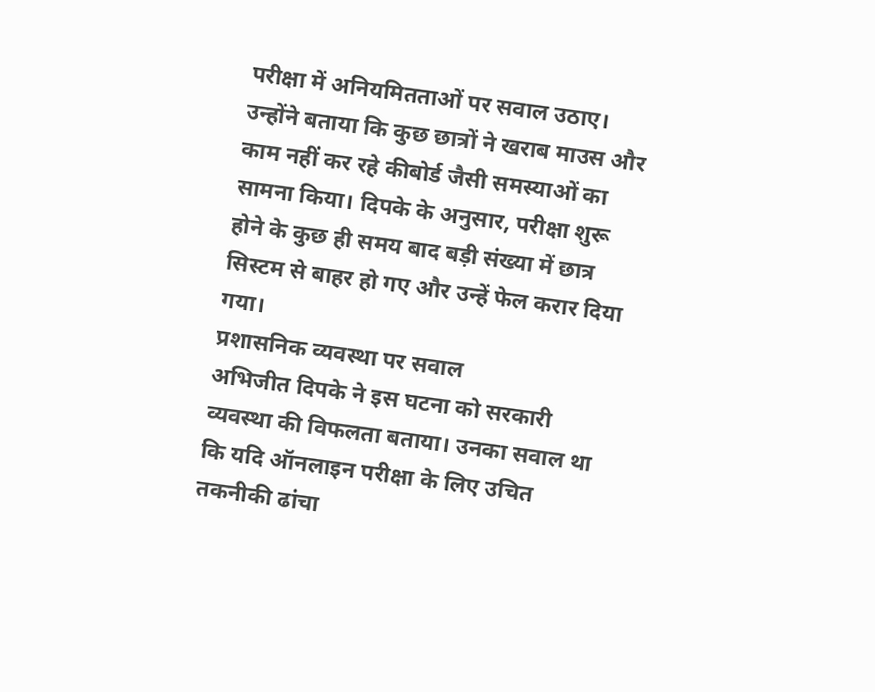परीक्षा में अनियमितताओं पर सवाल उठाए। उन्होंने बताया कि कुछ छात्रों ने खराब माउस और काम नहीं कर रहे कीबोर्ड जैसी समस्याओं का सामना किया। दिपके के अनुसार, परीक्षा शुरू होने के कुछ ही समय बाद बड़ी संख्या में छात्र सिस्टम से बाहर हो गए और उन्हें फेल करार दिया गया।
प्रशासनिक व्यवस्था पर सवाल
अभिजीत दिपके ने इस घटना को सरकारी व्यवस्था की विफलता बताया। उनका सवाल था कि यदि ऑनलाइन परीक्षा के लिए उचित तकनीकी ढांचा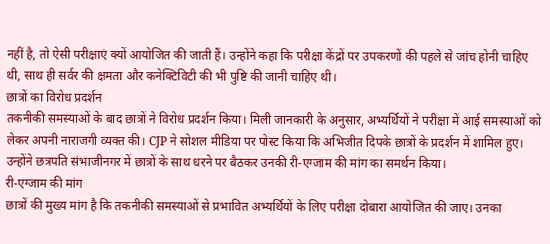नहीं है, तो ऐसी परीक्षाएं क्यों आयोजित की जाती हैं। उन्होंने कहा कि परीक्षा केंद्रों पर उपकरणों की पहले से जांच होनी चाहिए थी, साथ ही सर्वर की क्षमता और कनेक्टिविटी की भी पुष्टि की जानी चाहिए थी।
छात्रों का विरोध प्रदर्शन
तकनीकी समस्याओं के बाद छात्रों ने विरोध प्रदर्शन किया। मिली जानकारी के अनुसार, अभ्यर्थियों ने परीक्षा में आई समस्याओं को लेकर अपनी नाराजगी व्यक्त की। CJP ने सोशल मीडिया पर पोस्ट किया कि अभिजीत दिपके छात्रों के प्रदर्शन में शामिल हुए। उन्होंने छत्रपति संभाजीनगर में छात्रों के साथ धरने पर बैठकर उनकी री-एग्जाम की मांग का समर्थन किया।
री-एग्जाम की मांग
छात्रों की मुख्य मांग है कि तकनीकी समस्याओं से प्रभावित अभ्यर्थियों के लिए परीक्षा दोबारा आयोजित की जाए। उनका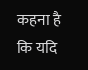कहना है कि यदि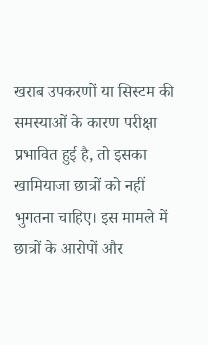खराब उपकरणों या सिस्टम की समस्याओं के कारण परीक्षा प्रभावित हुई है, तो इसका खामियाजा छात्रों को नहीं भुगतना चाहिए। इस मामले में छात्रों के आरोपों और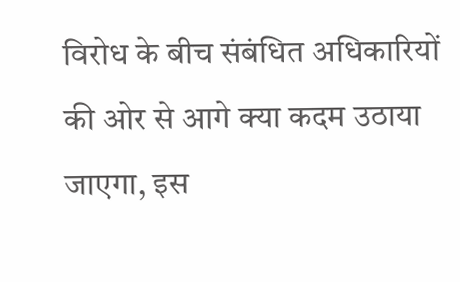विरोध के बीच संबंधित अधिकारियों की ओर से आगे क्या कदम उठाया जाएगा, इस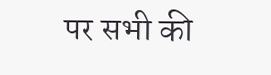पर सभी की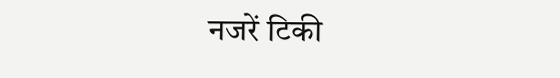नजरें टिकी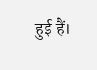हुई हैं।